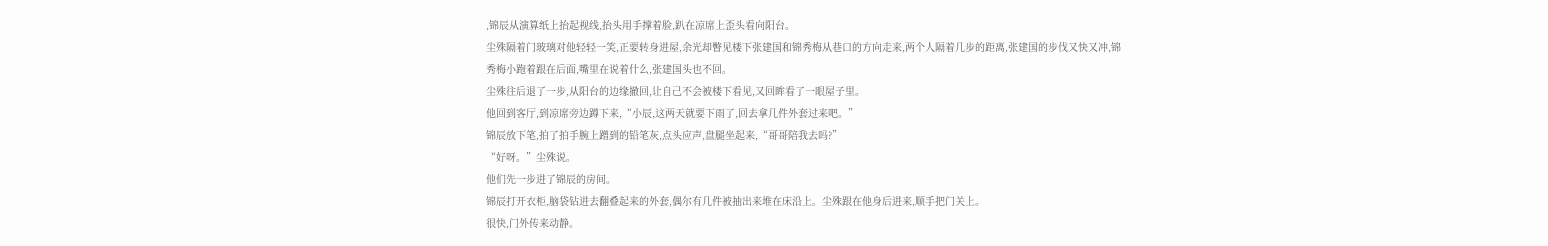,锦辰从演算纸上抬起视线,抬头用手撑着脸,趴在凉席上歪头看向阳台。
尘殊隔着门玻璃对他轻轻一笑,正要转身进屋,余光却瞥见楼下张建国和锦秀梅从巷口的方向走来,两个人隔着几步的距离,张建国的步伐又快又冲,锦秀梅小跑着跟在后面,嘴里在说着什么,张建国头也不回。
尘殊往后退了一步,从阳台的边缘撤回,让自己不会被楼下看见,又回眸看了一眼屋子里。
他回到客厅,到凉席旁边蹲下来,“小辰,这两天就要下雨了,回去拿几件外套过来吧。”
锦辰放下笔,拍了拍手腕上蹭到的铅笔灰,点头应声,盘腿坐起来,“哥哥陪我去吗?”
“好呀。”尘殊说。
他们先一步进了锦辰的房间。
锦辰打开衣柜,脑袋钻进去翻叠起来的外套,偶尔有几件被抽出来堆在床沿上。尘殊跟在他身后进来,顺手把门关上。
很快,门外传来动静。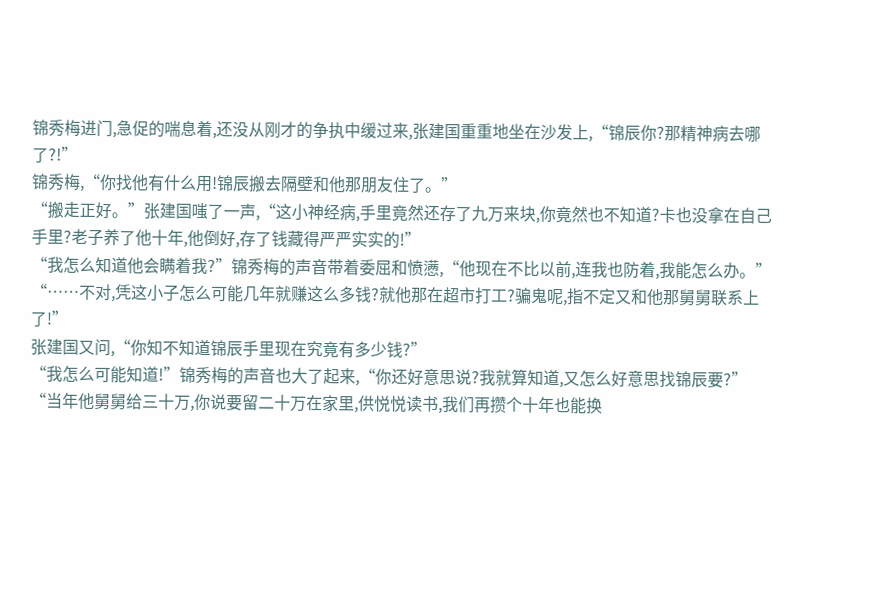锦秀梅进门,急促的喘息着,还没从刚才的争执中缓过来,张建国重重地坐在沙发上,“锦辰你?那精神病去哪了?!”
锦秀梅,“你找他有什么用!锦辰搬去隔壁和他那朋友住了。”
“搬走正好。”张建国嗤了一声,“这小神经病,手里竟然还存了九万来块,你竟然也不知道?卡也没拿在自己手里?老子养了他十年,他倒好,存了钱藏得严严实实的!”
“我怎么知道他会瞒着我?”锦秀梅的声音带着委屈和愤懑,“他现在不比以前,连我也防着,我能怎么办。”
“……不对,凭这小子怎么可能几年就赚这么多钱?就他那在超市打工?骗鬼呢,指不定又和他那舅舅联系上了!”
张建国又问,“你知不知道锦辰手里现在究竟有多少钱?”
“我怎么可能知道!”锦秀梅的声音也大了起来,“你还好意思说?我就算知道,又怎么好意思找锦辰要?”
“当年他舅舅给三十万,你说要留二十万在家里,供悦悦读书,我们再攒个十年也能换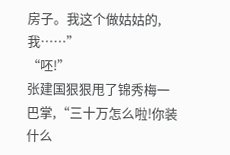房子。我这个做姑姑的,我……”
“呸!”
张建国狠狠甩了锦秀梅一巴掌,“三十万怎么啦!你装什么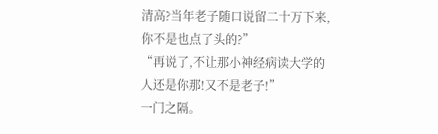清高?当年老子随口说留二十万下来,你不是也点了头的?”
“再说了,不让那小神经病读大学的人还是你那!又不是老子!”
一门之隔。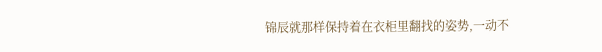锦辰就那样保持着在衣柜里翻找的姿势,一动不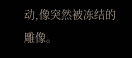动,像突然被冻结的雕像。